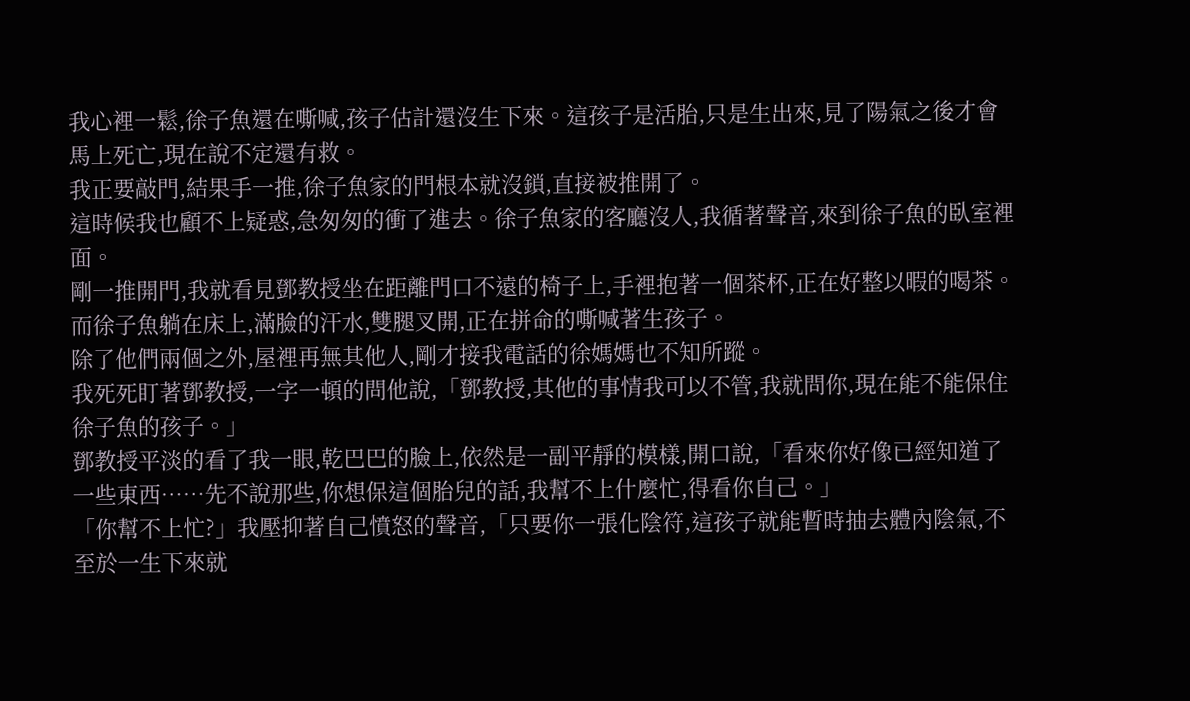我心裡一鬆,徐子魚還在嘶喊,孩子估計還沒生下來。這孩子是活胎,只是生出來,見了陽氣之後才會馬上死亡,現在說不定還有救。
我正要敲門,結果手一推,徐子魚家的門根本就沒鎖,直接被推開了。
這時候我也顧不上疑惑,急匆匆的衝了進去。徐子魚家的客廳沒人,我循著聲音,來到徐子魚的臥室裡面。
剛一推開門,我就看見鄧教授坐在距離門口不遠的椅子上,手裡抱著一個茶杯,正在好整以暇的喝茶。
而徐子魚躺在床上,滿臉的汗水,雙腿叉開,正在拼命的嘶喊著生孩子。
除了他們兩個之外,屋裡再無其他人,剛才接我電話的徐媽媽也不知所蹤。
我死死盯著鄧教授,一字一頓的問他說,「鄧教授,其他的事情我可以不管,我就問你,現在能不能保住徐子魚的孩子。」
鄧教授平淡的看了我一眼,乾巴巴的臉上,依然是一副平靜的模樣,開口說,「看來你好像已經知道了一些東西……先不說那些,你想保這個胎兒的話,我幫不上什麼忙,得看你自己。」
「你幫不上忙?」我壓抑著自己憤怒的聲音,「只要你一張化陰符,這孩子就能暫時抽去體內陰氣,不至於一生下來就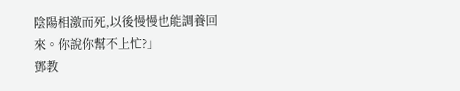陰陽相激而死,以後慢慢也能調養回來。你說你幫不上忙?」
鄧教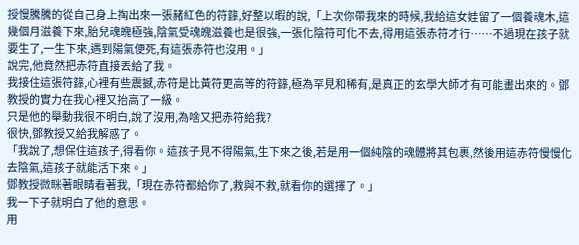授慢騰騰的從自己身上掏出來一張赭紅色的符籙,好整以暇的說,「上次你帶我來的時候,我給這女娃留了一個養魂木,這幾個月滋養下來,胎兒魂魄極強,陰氣受魂魄滋養也是很強,一張化陰符可化不去,得用這張赤符才行……不過現在孩子就要生了,一生下來,遇到陽氣便死,有這張赤符也沒用。」
說完,他竟然把赤符直接丟給了我。
我接住這張符籙,心裡有些震撼,赤符是比黃符更高等的符籙,極為罕見和稀有,是真正的玄學大師才有可能畫出來的。鄧教授的實力在我心裡又抬高了一級。
只是他的舉動我很不明白,說了沒用,為啥又把赤符給我?
很快,鄧教授又給我解惑了。
「我說了,想保住這孩子,得看你。這孩子見不得陽氣,生下來之後,若是用一個純陰的魂體將其包裹,然後用這赤符慢慢化去陰氣,這孩子就能活下來。」
鄧教授微眯著眼睛看著我,「現在赤符都給你了,救與不救,就看你的選擇了。」
我一下子就明白了他的意思。
用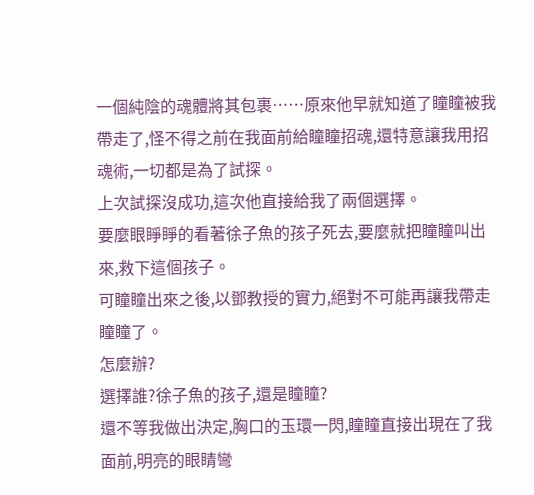一個純陰的魂體將其包裹……原來他早就知道了瞳瞳被我帶走了,怪不得之前在我面前給瞳瞳招魂,還特意讓我用招魂術,一切都是為了試探。
上次試探沒成功,這次他直接給我了兩個選擇。
要麼眼睜睜的看著徐子魚的孩子死去,要麼就把瞳瞳叫出來,救下這個孩子。
可瞳瞳出來之後,以鄧教授的實力,絕對不可能再讓我帶走瞳瞳了。
怎麼辦?
選擇誰?徐子魚的孩子,還是瞳瞳?
還不等我做出決定,胸口的玉環一閃,瞳瞳直接出現在了我面前,明亮的眼睛彎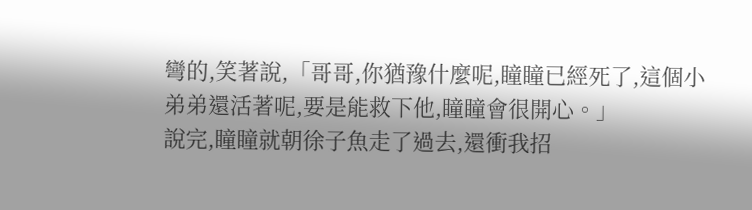彎的,笑著說,「哥哥,你猶豫什麼呢,瞳瞳已經死了,這個小弟弟還活著呢,要是能救下他,瞳瞳會很開心。」
說完,瞳瞳就朝徐子魚走了過去,還衝我招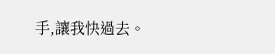手,讓我快過去。